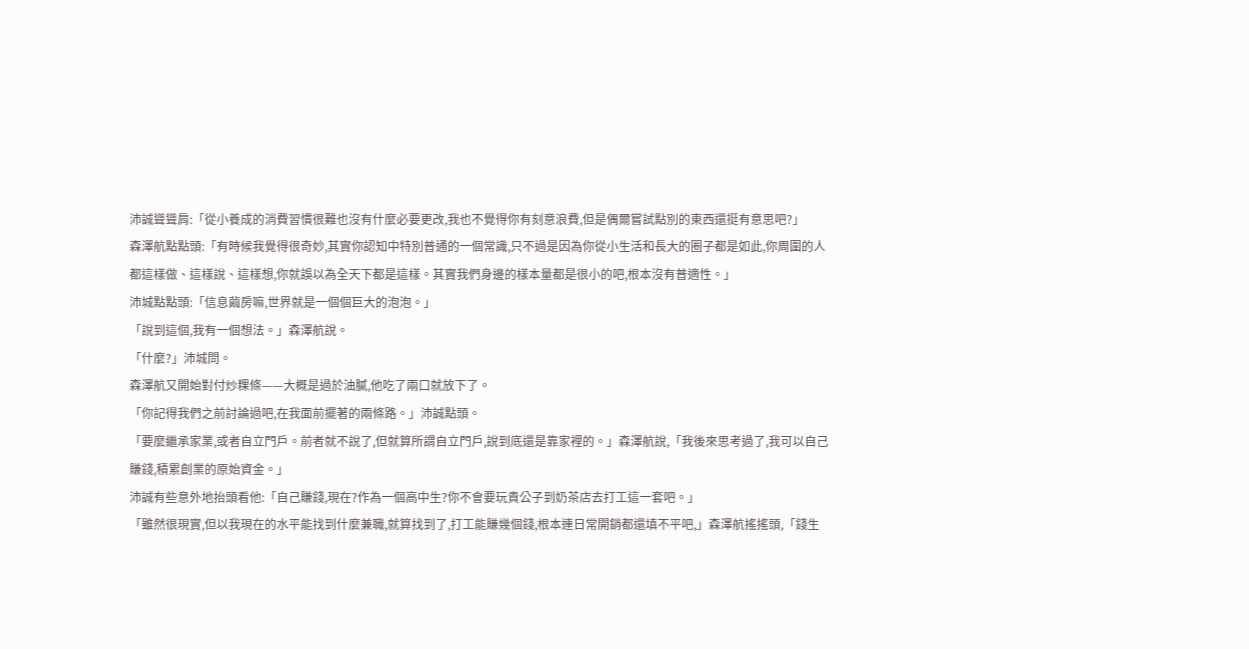沛誠聳聳肩:「從小養成的消費習慣很難也沒有什麼必要更改,我也不覺得你有刻意浪費,但是偶爾嘗試點別的東西還挺有意思吧?」
森澤航點點頭:「有時候我覺得很奇妙,其實你認知中特別普通的一個常識,只不過是因為你從小生活和長大的圈子都是如此,你周圍的人都這樣做、這樣說、這樣想,你就誤以為全天下都是這樣。其實我們身邊的樣本量都是很小的吧,根本沒有普適性。」
沛城點點頭:「信息繭房嘛,世界就是一個個巨大的泡泡。」
「說到這個,我有一個想法。」森澤航說。
「什麼?」沛城問。
森澤航又開始對付炒粿條——大概是過於油膩,他吃了兩口就放下了。
「你記得我們之前討論過吧,在我面前擺著的兩條路。」沛誠點頭。
「要麼繼承家業,或者自立門戶。前者就不說了,但就算所謂自立門戶,說到底還是靠家裡的。」森澤航說,「我後來思考過了,我可以自己賺錢,積累創業的原始資金。」
沛誠有些意外地抬頭看他:「自己賺錢,現在?作為一個高中生?你不會要玩貴公子到奶茶店去打工這一套吧。」
「雖然很現實,但以我現在的水平能找到什麼兼職,就算找到了,打工能賺幾個錢,根本連日常開銷都還填不平吧,」森澤航搖搖頭,「錢生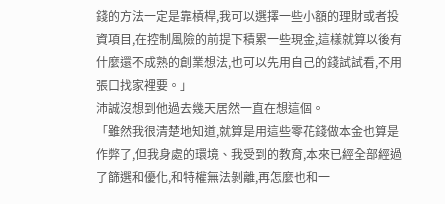錢的方法一定是靠槓桿,我可以選擇一些小額的理財或者投資項目,在控制風險的前提下積累一些現金,這樣就算以後有什麼還不成熟的創業想法,也可以先用自己的錢試試看,不用張口找家裡要。」
沛誠沒想到他過去幾天居然一直在想這個。
「雖然我很清楚地知道,就算是用這些零花錢做本金也算是作弊了,但我身處的環境、我受到的教育,本來已經全部經過了篩選和優化,和特權無法剝離,再怎麼也和一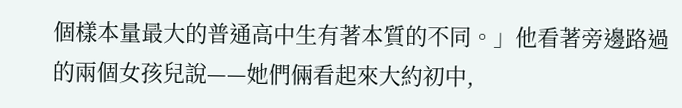個樣本量最大的普通高中生有著本質的不同。」他看著旁邊路過的兩個女孩兒說——她們倆看起來大約初中,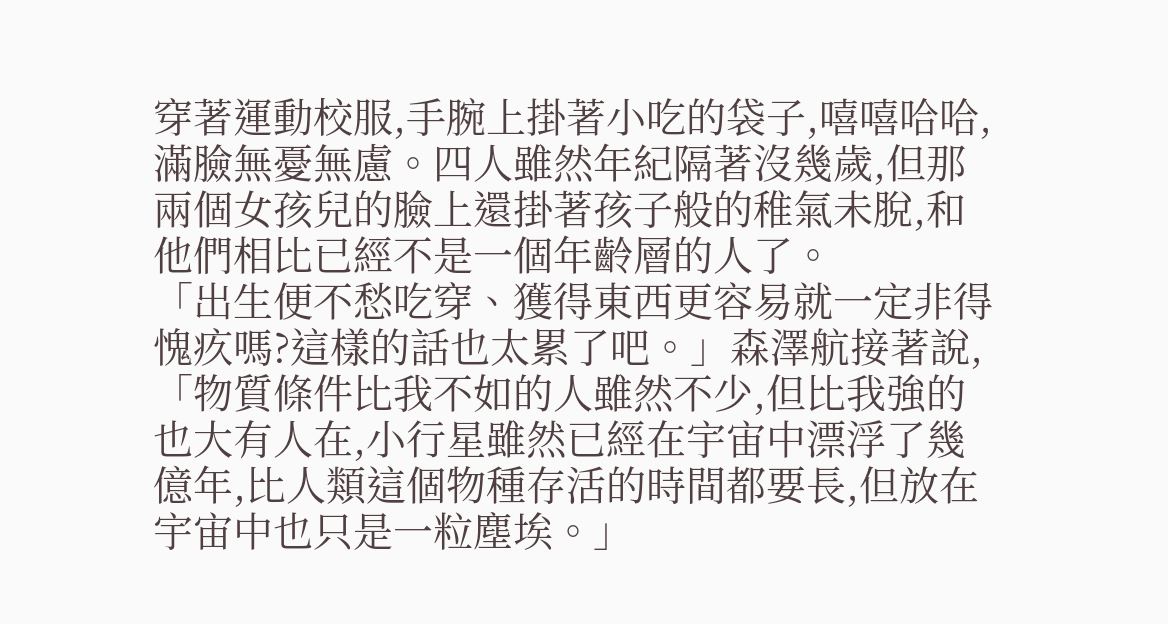穿著運動校服,手腕上掛著小吃的袋子,嘻嘻哈哈,滿臉無憂無慮。四人雖然年紀隔著沒幾歲,但那兩個女孩兒的臉上還掛著孩子般的稚氣未脫,和他們相比已經不是一個年齡層的人了。
「出生便不愁吃穿、獲得東西更容易就一定非得愧疚嗎?這樣的話也太累了吧。」森澤航接著說,「物質條件比我不如的人雖然不少,但比我強的也大有人在,小行星雖然已經在宇宙中漂浮了幾億年,比人類這個物種存活的時間都要長,但放在宇宙中也只是一粒塵埃。」